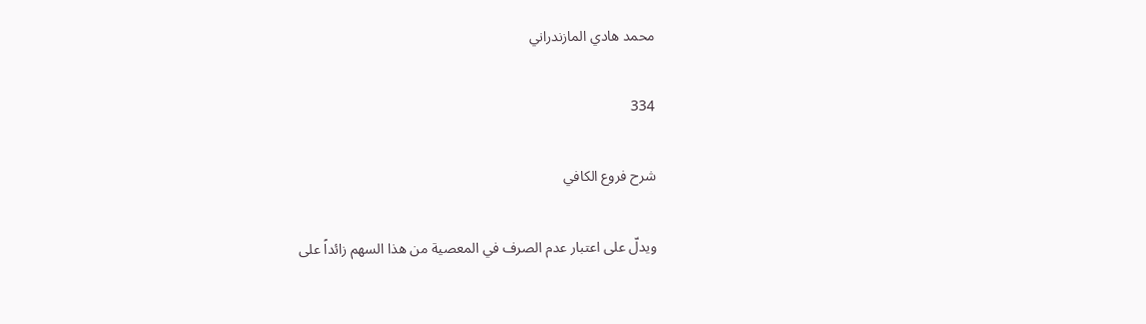محمد هادي المازندراني

334

شرح فروع الكافي

ويدلّ على اعتبار عدم الصرف في المعصية من هذا السهم زائداً على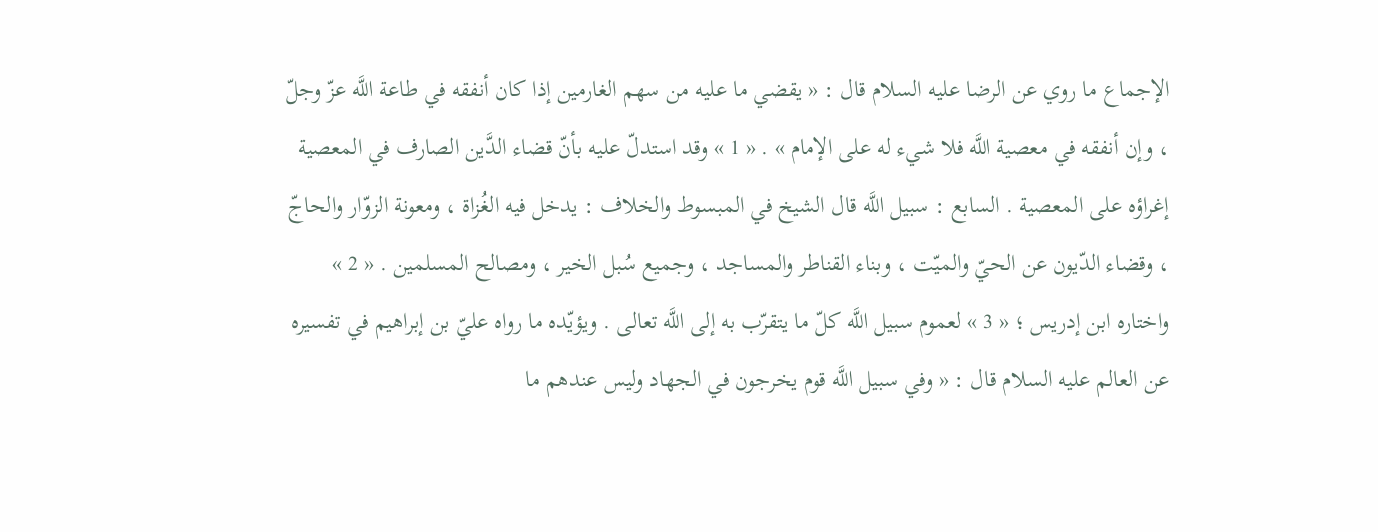الإجماع ما روي عن الرضا عليه السلام قال : « يقضي ما عليه من سهم الغارمين إذا كان أنفقه في طاعة اللَّه عزّ وجلّ ، وإن أنفقه في معصية اللَّه فلا شيء له على الإمام » . « 1 » وقد استدلّ عليه بأنّ قضاء الدَّين الصارف في المعصية إغراؤه على المعصية . السابع : سبيل اللَّه قال الشيخ في المبسوط والخلاف : يدخل فيه الغُزاة ، ومعونة الزوّار والحاجّ ، وقضاء الدّيون عن الحيّ والميّت ، وبناء القناطر والمساجد ، وجميع سُبل الخير ، ومصالح المسلمين . « 2 » واختاره ابن إدريس ؛ « 3 » لعموم سبيل اللَّه كلّ ما يتقرّب به إلى اللَّه تعالى . ويؤيّده ما رواه عليّ بن إبراهيم في تفسيره عن العالم عليه السلام قال : « وفي سبيل اللَّه قوم يخرجون في الجهاد وليس عندهم ما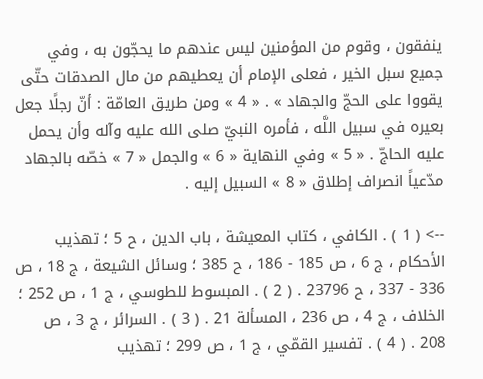ينفقون ، وقوم من المؤمنين ليس عندهم ما يحجّون به ، وفي جميع سبل الخير ، فعلى الإمام أن يعطيهم من مال الصدقات حتّى يقووا على الحجّ والجهاد » . « 4 » ومن طريق العامّة : أنّ رجلًا جعل بعيره في سبيل اللَّه ، فأمره النبيّ صلى الله عليه وآله وأن يحمل عليه الحاجّ . « 5 » وفي النهاية « 6 » والجمل « 7 » خصّه بالجهاد مدّعياً انصراف إطلاق « 8 » السبيل إليه .

--> ( 1 ) . الكافي ، كتاب المعيشة ، باب الدين ، ح 5 ؛ تهذيب الأحكام ، ج 6 ، ص 185 - 186 ، ح 385 ؛ وسائل الشيعة ، ج 18 ، ص 336 - 337 ، ح 23796 . ( 2 ) . المبسوط للطوسي ، ج 1 ، ص 252 ؛ الخلاف ، ج 4 ، ص 236 ، المسألة 21 . ( 3 ) . السرائر ، ج 3 ، ص 208 . ( 4 ) . تفسير القمّي ، ج 1 ، ص 299 ؛ تهذيب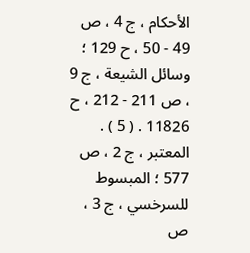الأحكام ، ج 4 ، ص 49 - 50 ، ح 129 ؛ وسائل الشيعة ، ج 9 ، ص 211 - 212 ، ح 11826 . ( 5 ) . المعتبر ، ج 2 ، ص 577 ؛ المبسوط للسرخسي ، ج 3 ، ص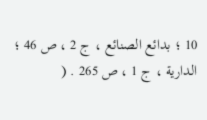10 ؛ بدائع الصنائع ، ج 2 ، ص 46 ؛ الدارية ، ج 1 ، ص 265 . (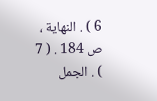6 ) . النهاية ، ص 184 . ( 7 ) . الجمل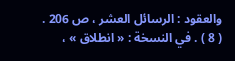والعقود : الرسائل العشر ، ص 206 . ( 8 ) . في النسخة : « انطلاق » ،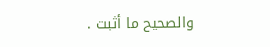والصحيح ما أثبت .